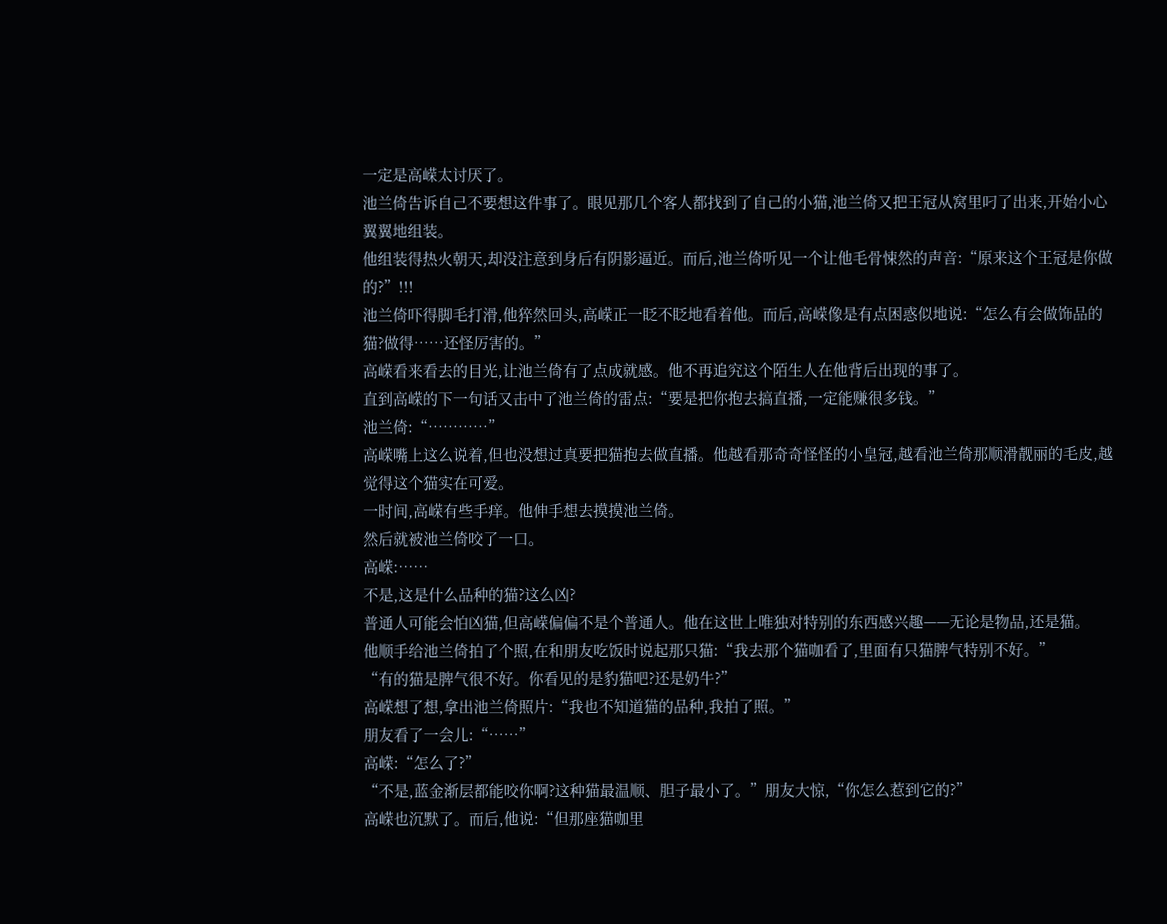一定是高嵘太讨厌了。
池兰倚告诉自己不要想这件事了。眼见那几个客人都找到了自己的小猫,池兰倚又把王冠从窝里叼了出来,开始小心翼翼地组装。
他组装得热火朝天,却没注意到身后有阴影逼近。而后,池兰倚听见一个让他毛骨悚然的声音:“原来这个王冠是你做的?”!!!
池兰倚吓得脚毛打滑,他猝然回头,高嵘正一眨不眨地看着他。而后,高嵘像是有点困惑似地说:“怎么有会做饰品的猫?做得……还怪厉害的。”
高嵘看来看去的目光,让池兰倚有了点成就感。他不再追究这个陌生人在他背后出现的事了。
直到高嵘的下一句话又击中了池兰倚的雷点:“要是把你抱去搞直播,一定能赚很多钱。”
池兰倚:“…………”
高嵘嘴上这么说着,但也没想过真要把猫抱去做直播。他越看那奇奇怪怪的小皇冠,越看池兰倚那顺滑靓丽的毛皮,越觉得这个猫实在可爱。
一时间,高嵘有些手痒。他伸手想去摸摸池兰倚。
然后就被池兰倚咬了一口。
高嵘:……
不是,这是什么品种的猫?这么凶?
普通人可能会怕凶猫,但高嵘偏偏不是个普通人。他在这世上唯独对特别的东西感兴趣——无论是物品,还是猫。
他顺手给池兰倚拍了个照,在和朋友吃饭时说起那只猫:“我去那个猫咖看了,里面有只猫脾气特别不好。”
“有的猫是脾气很不好。你看见的是豹猫吧?还是奶牛?”
高嵘想了想,拿出池兰倚照片:“我也不知道猫的品种,我拍了照。”
朋友看了一会儿:“……”
高嵘:“怎么了?”
“不是,蓝金渐层都能咬你啊?这种猫最温顺、胆子最小了。”朋友大惊,“你怎么惹到它的?”
高嵘也沉默了。而后,他说:“但那座猫咖里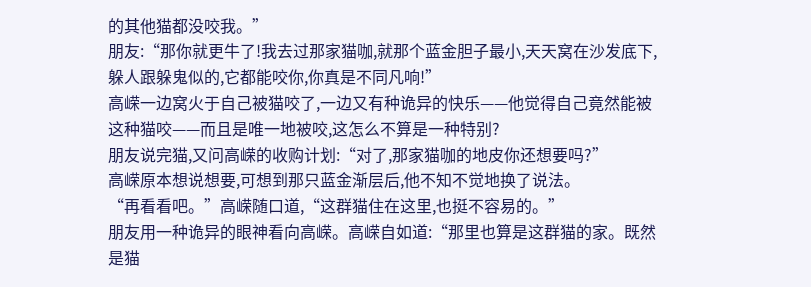的其他猫都没咬我。”
朋友:“那你就更牛了!我去过那家猫咖,就那个蓝金胆子最小,天天窝在沙发底下,躲人跟躲鬼似的,它都能咬你,你真是不同凡响!”
高嵘一边窝火于自己被猫咬了,一边又有种诡异的快乐——他觉得自己竟然能被这种猫咬——而且是唯一地被咬,这怎么不算是一种特别?
朋友说完猫,又问高嵘的收购计划:“对了,那家猫咖的地皮你还想要吗?”
高嵘原本想说想要,可想到那只蓝金渐层后,他不知不觉地换了说法。
“再看看吧。”高嵘随口道,“这群猫住在这里,也挺不容易的。”
朋友用一种诡异的眼神看向高嵘。高嵘自如道:“那里也算是这群猫的家。既然是猫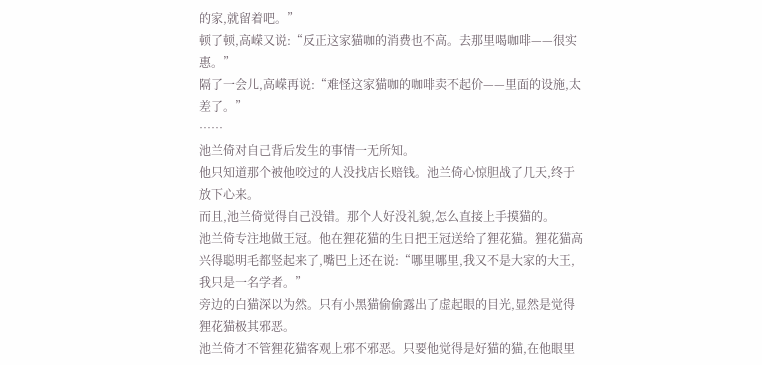的家,就留着吧。”
顿了顿,高嵘又说:“反正这家猫咖的消费也不高。去那里喝咖啡——很实惠。”
隔了一会儿,高嵘再说:“难怪这家猫咖的咖啡卖不起价——里面的设施,太差了。”
……
池兰倚对自己背后发生的事情一无所知。
他只知道那个被他咬过的人没找店长赔钱。池兰倚心惊胆战了几天,终于放下心来。
而且,池兰倚觉得自己没错。那个人好没礼貌,怎么直接上手摸猫的。
池兰倚专注地做王冠。他在狸花猫的生日把王冠送给了狸花猫。狸花猫高兴得聪明毛都竖起来了,嘴巴上还在说:“哪里哪里,我又不是大家的大王,我只是一名学者。”
旁边的白猫深以为然。只有小黑猫偷偷露出了虚起眼的目光,显然是觉得狸花猫极其邪恶。
池兰倚才不管狸花猫客观上邪不邪恶。只要他觉得是好猫的猫,在他眼里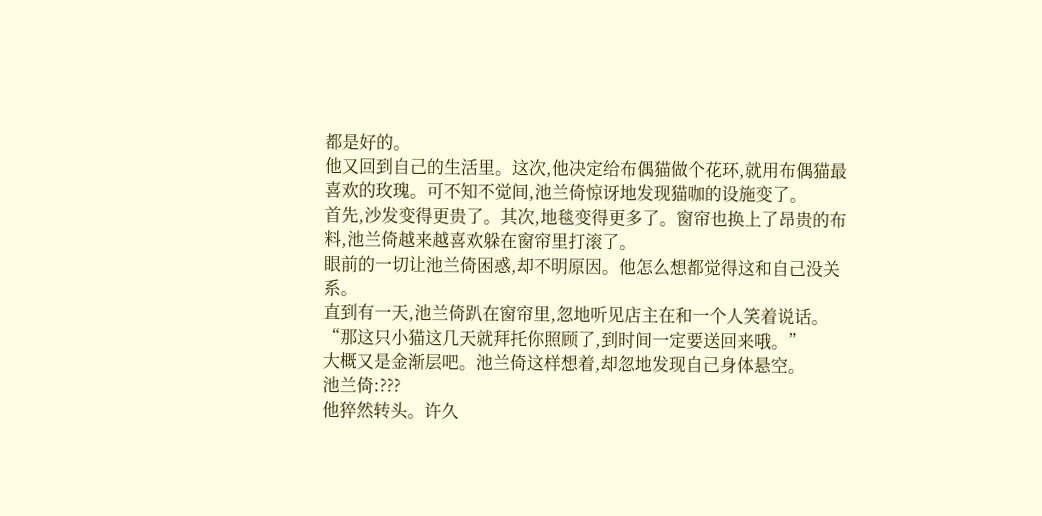都是好的。
他又回到自己的生活里。这次,他决定给布偶猫做个花环,就用布偶猫最喜欢的玫瑰。可不知不觉间,池兰倚惊讶地发现猫咖的设施变了。
首先,沙发变得更贵了。其次,地毯变得更多了。窗帘也换上了昂贵的布料,池兰倚越来越喜欢躲在窗帘里打滚了。
眼前的一切让池兰倚困惑,却不明原因。他怎么想都觉得这和自己没关系。
直到有一天,池兰倚趴在窗帘里,忽地听见店主在和一个人笑着说话。
“那这只小猫这几天就拜托你照顾了,到时间一定要送回来哦。”
大概又是金渐层吧。池兰倚这样想着,却忽地发现自己身体悬空。
池兰倚:???
他猝然转头。许久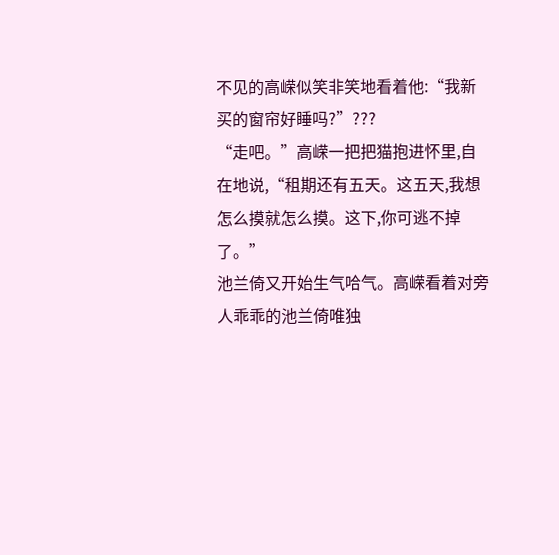不见的高嵘似笑非笑地看着他:“我新买的窗帘好睡吗?”???
“走吧。”高嵘一把把猫抱进怀里,自在地说,“租期还有五天。这五天,我想怎么摸就怎么摸。这下,你可逃不掉了。”
池兰倚又开始生气哈气。高嵘看着对旁人乖乖的池兰倚唯独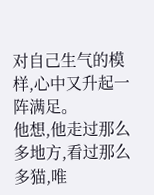对自己生气的模样,心中又升起一阵满足。
他想,他走过那么多地方,看过那么多猫,唯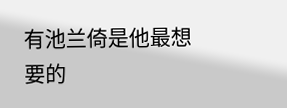有池兰倚是他最想要的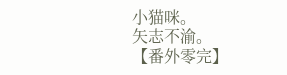小猫咪。
矢志不渝。
【番外零完】